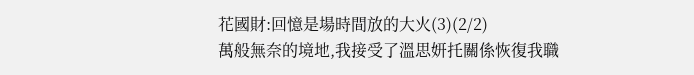花國財:回憶是場時間放的大火(3)(2/2)
萬般無奈的境地,我接受了溫思妍托關係恢復我職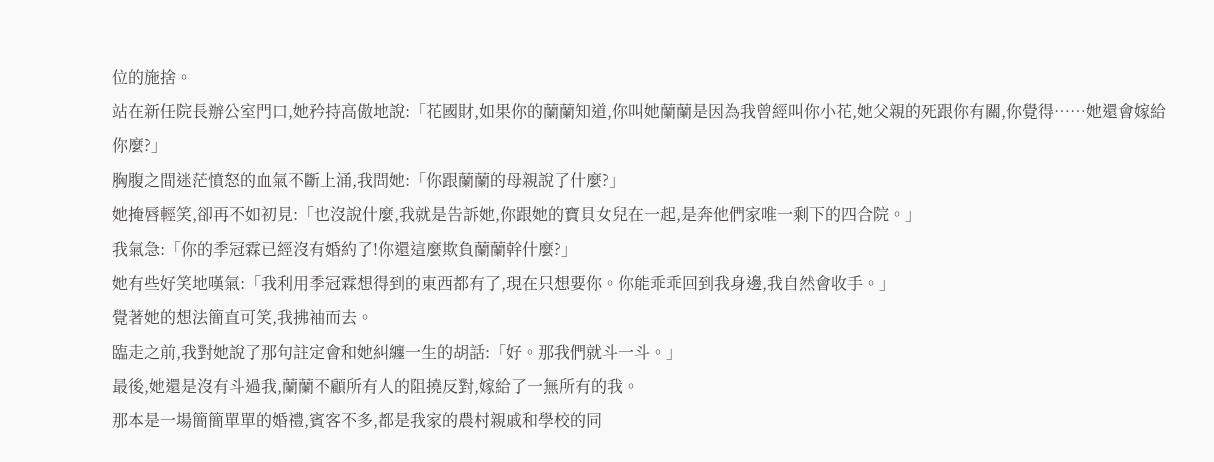位的施捨。
站在新任院長辦公室門口,她矜持高傲地說:「花國財,如果你的蘭蘭知道,你叫她蘭蘭是因為我曾經叫你小花,她父親的死跟你有關,你覺得……她還會嫁給你麼?」
胸腹之間迷茫憤怒的血氣不斷上涌,我問她:「你跟蘭蘭的母親說了什麼?」
她掩唇輕笑,卻再不如初見:「也沒說什麼,我就是告訴她,你跟她的寶貝女兒在一起,是奔他們家唯一剩下的四合院。」
我氣急:「你的季冠霖已經沒有婚約了!你還這麼欺負蘭蘭幹什麼?」
她有些好笑地嘆氣:「我利用季冠霖想得到的東西都有了,現在只想要你。你能乖乖回到我身邊,我自然會收手。」
覺著她的想法簡直可笑,我拂袖而去。
臨走之前,我對她說了那句註定會和她糾纏一生的胡話:「好。那我們就斗一斗。」
最後,她還是沒有斗過我,蘭蘭不顧所有人的阻撓反對,嫁給了一無所有的我。
那本是一場簡簡單單的婚禮,賓客不多,都是我家的農村親戚和學校的同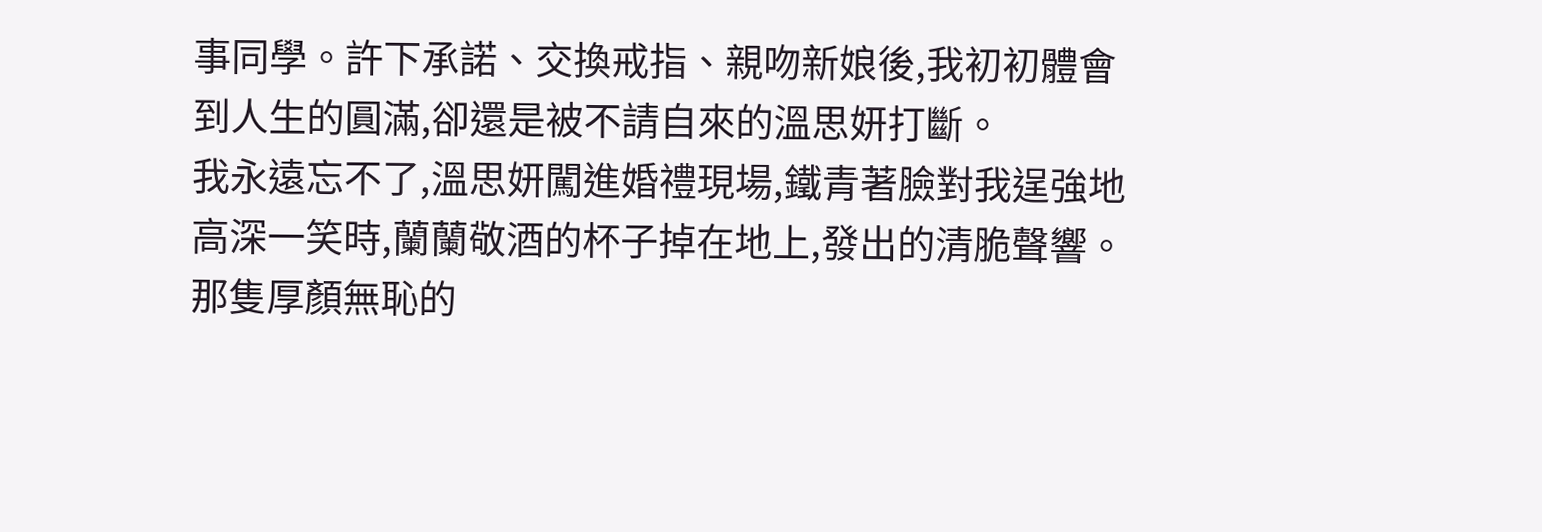事同學。許下承諾、交換戒指、親吻新娘後,我初初體會到人生的圓滿,卻還是被不請自來的溫思妍打斷。
我永遠忘不了,溫思妍闖進婚禮現場,鐵青著臉對我逞強地高深一笑時,蘭蘭敬酒的杯子掉在地上,發出的清脆聲響。
那隻厚顏無恥的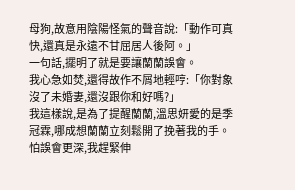母狗,故意用陰陽怪氣的聲音說:「動作可真快,還真是永遠不甘屈居人後阿。」
一句話,擺明了就是要讓蘭蘭誤會。
我心急如焚,還得故作不屑地輕哼:「你對象沒了未婚妻,還沒跟你和好嗎?」
我這樣說,是為了提醒蘭蘭,溫思妍愛的是季冠霖,哪成想蘭蘭立刻鬆開了挽著我的手。
怕誤會更深,我趕緊伸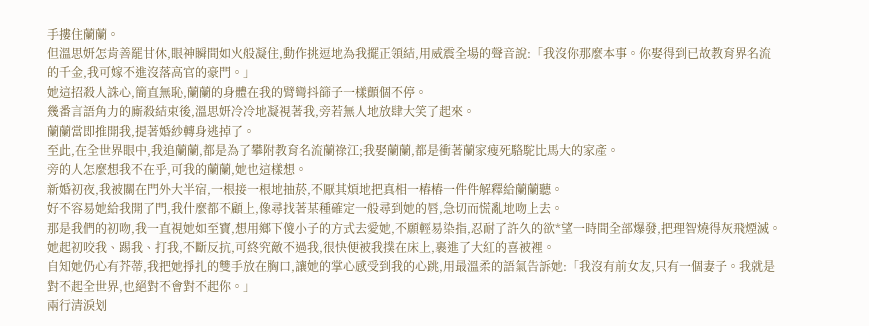手摟住蘭蘭。
但溫思妍怎肯善罷甘休,眼神瞬間如火般凝住,動作挑逗地為我擺正領結,用威震全場的聲音說:「我沒你那麼本事。你娶得到已故教育界名流的千金,我可嫁不進沒落高官的豪門。」
她這招殺人誅心,簡直無恥,蘭蘭的身體在我的臂彎抖篩子一樣顫個不停。
幾番言語角力的廝殺結束後,溫思妍冷冷地凝視著我,旁若無人地放肆大笑了起來。
蘭蘭當即推開我,提著婚紗轉身逃掉了。
至此,在全世界眼中,我追蘭蘭,都是為了攀附教育名流蘭祿江;我娶蘭蘭,都是衝著蘭家瘦死駱駝比馬大的家產。
旁的人怎麼想我不在乎,可我的蘭蘭,她也這樣想。
新婚初夜,我被關在門外大半宿,一根接一根地抽菸,不厭其煩地把真相一樁樁一件件解釋給蘭蘭聽。
好不容易她給我開了門,我什麼都不顧上,像尋找著某種確定一般尋到她的唇,急切而慌亂地吻上去。
那是我們的初吻,我一直視她如至寶,想用鄉下傻小子的方式去愛她,不願輕易染指,忍耐了許久的欲*望一時間全部爆發,把理智燒得灰飛煙滅。
她起初咬我、踢我、打我,不斷反抗,可終究敵不過我,很快便被我撲在床上,裹進了大紅的喜被裡。
自知她仍心有芥蒂,我把她掙扎的雙手放在胸口,讓她的掌心感受到我的心跳,用最溫柔的語氣告訴她:「我沒有前女友,只有一個妻子。我就是對不起全世界,也絕對不會對不起你。」
兩行清淚划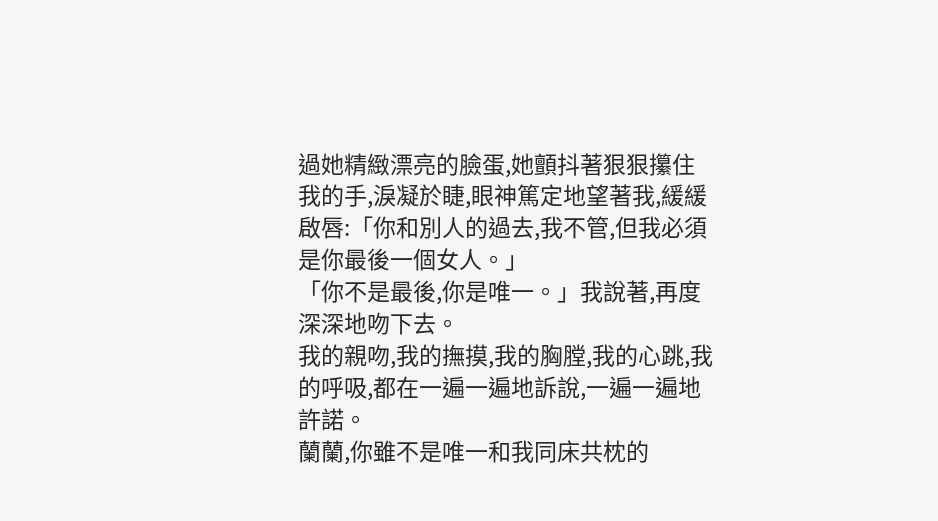過她精緻漂亮的臉蛋,她顫抖著狠狠攥住我的手,淚凝於睫,眼神篤定地望著我,緩緩啟唇:「你和別人的過去,我不管,但我必須是你最後一個女人。」
「你不是最後,你是唯一。」我說著,再度深深地吻下去。
我的親吻,我的撫摸,我的胸膛,我的心跳,我的呼吸,都在一遍一遍地訴說,一遍一遍地許諾。
蘭蘭,你雖不是唯一和我同床共枕的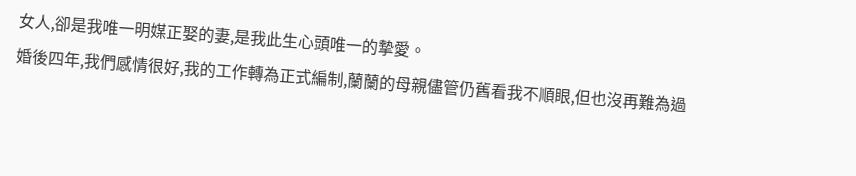女人,卻是我唯一明媒正娶的妻,是我此生心頭唯一的摯愛。
婚後四年,我們感情很好,我的工作轉為正式編制,蘭蘭的母親儘管仍舊看我不順眼,但也沒再難為過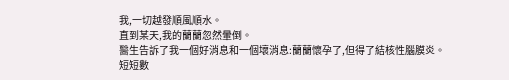我,一切越發順風順水。
直到某天,我的蘭蘭忽然暈倒。
醫生告訴了我一個好消息和一個壞消息:蘭蘭懷孕了,但得了結核性腦膜炎。
短短數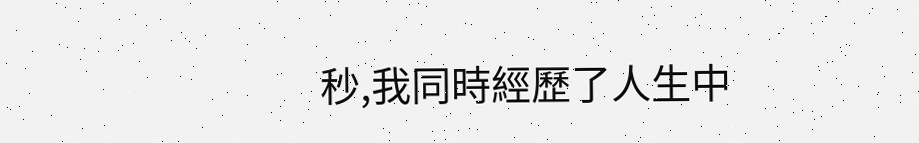秒,我同時經歷了人生中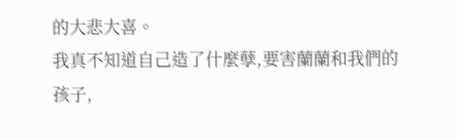的大悲大喜。
我真不知道自己造了什麼孽,要害蘭蘭和我們的孩子,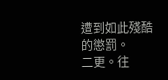遭到如此殘酷的懲罰。
二更。往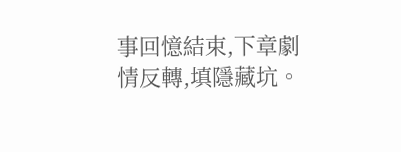事回憶結束,下章劇情反轉,填隱藏坑。